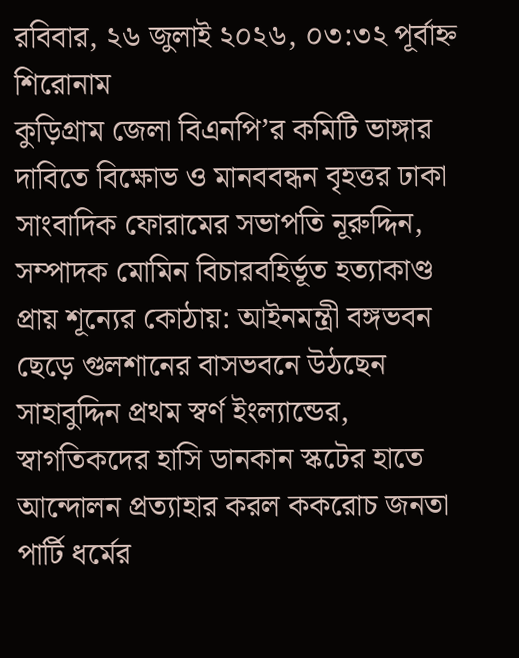রবিবার, ২৬ জুলাই ২০২৬, ০৩:৩২ পূর্বাহ্ন
শিরোনাম
কুড়িগ্রাম জেলা বিএনপি’র কমিটি ভাঙ্গার দাবিতে বিক্ষোভ ও মানববন্ধন বৃহত্তর ঢাকা সাংবাদিক ফোরামের সভাপতি নূরুদ্দিন, সম্পাদক মোমিন বিচারবহির্ভূত হত্যাকাণ্ড প্রায় শূন্যের কোঠায়: আইনমন্ত্রী বঙ্গভবন ছেড়ে গুলশানের বাসভবনে উঠছেন সাহাবুদ্দিন প্রথম স্বর্ণ ইংল্যান্ডের, স্বাগতিকদের হাসি ডানকান স্কটের হাতে আন্দোলন প্রত্যাহার করল ককরোচ জনতা পার্টি ধর্মের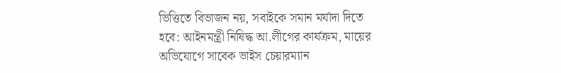ভিত্তিতে বিভাজন নয়, সবাইকে সমান মর্যাদা দিতে হবে: আইনমন্ত্রী নিষিদ্ধ আ.লীগের কার্যক্রম, মায়ের অভিযোগে সাবেক ভাইস চেয়ারম্যান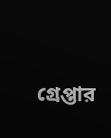গ্রেপ্তার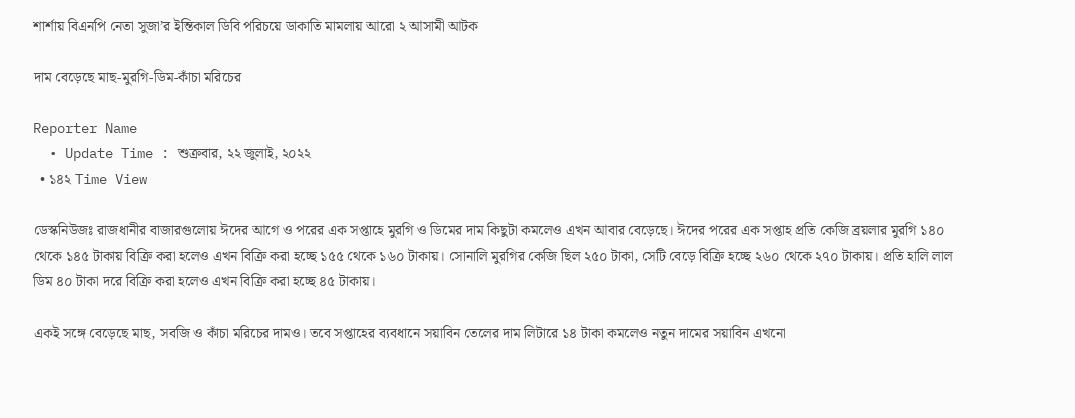শার্শায় বিএনপি নেতা সুজা’র ইন্তিকাল ডিবি পরিচয়ে ডাকাতি মামলায় আরো ২ আসামী আটক

দাম বেড়েছে মাছ-মুরগি-ডিম-কাঁচা মরিচের

Reporter Name
  • Update Time : শুক্রবার, ২২ জুলাই, ২০২২
  • ১৪২ Time View

ডেস্কনিউজঃ রাজধানীর বাজারগুলোয় ঈদের আগে ও পরের এক সপ্তাহে মুরগি ও ডিমের দাম কিছুটা কমলেও এখন আবার বেড়েছে। ঈদের পরের এক সপ্তাহ প্রতি কেজি ব্রয়লার মুরগি ১৪০ থেকে ১৪৫ টাকায় বিক্রি করা হলেও এখন বিক্রি করা হচ্ছে ১৫৫ থেকে ১৬০ টাকায়। সোনালি মুরগির কেজি ছিল ২৫০ টাকা, সেটি বেড়ে বিক্রি হচ্ছে ২৬০ থেকে ২৭০ টাকায়। প্রতি হালি লাল ডিম ৪০ টাকা দরে বিক্রি করা হলেও এখন বিক্রি করা হচ্ছে ৪৫ টাকায়।

একই সঙ্গে বেড়েছে মাছ, সবজি ও কাঁচা মরিচের দামও। তবে সপ্তাহের ব্যবধানে সয়াবিন তেলের দাম লিটারে ১৪ টাকা কমলেও নতুন দামের সয়াবিন এখনো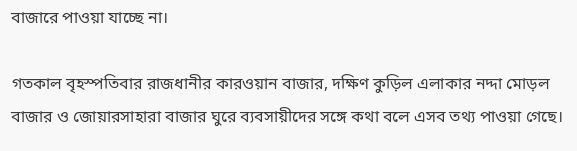বাজারে পাওয়া যাচ্ছে না।

গতকাল বৃহস্পতিবার রাজধানীর কারওয়ান বাজার, দক্ষিণ কুড়িল এলাকার নদ্দা মোড়ল বাজার ও জোয়ারসাহারা বাজার ঘুরে ব্যবসায়ীদের সঙ্গে কথা বলে এসব তথ্য পাওয়া গেছে।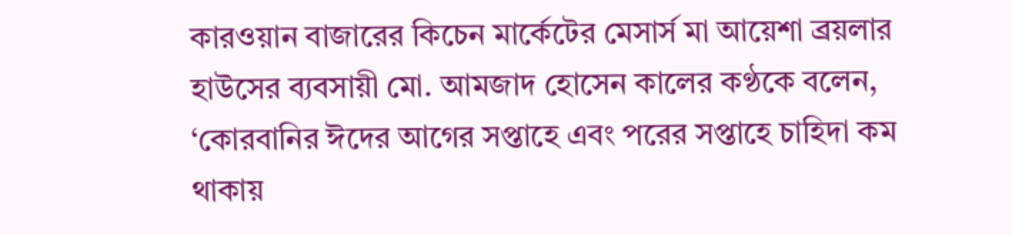কারওয়ান বাজারের কিচেন মার্কেটের মেসার্স মা আয়েশা ব্রয়লার হাউসের ব্যবসায়ী মো. আমজাদ হোসেন কালের কণ্ঠকে বলেন, ‘কোরবানির ঈদের আগের সপ্তাহে এবং পরের সপ্তাহে চাহিদা কম থাকায়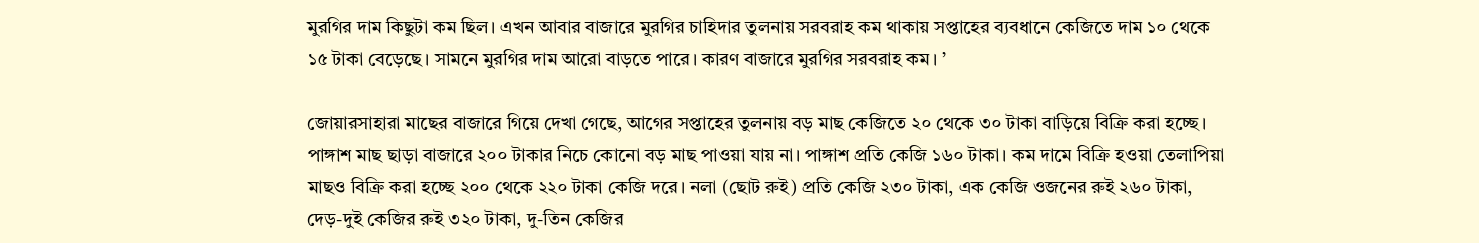মুরগির দাম কিছুটা কম ছিল। এখন আবার বাজারে মুরগির চাহিদার তুলনায় সরবরাহ কম থাকায় সপ্তাহের ব্যবধানে কেজিতে দাম ১০ থেকে ১৫ টাকা বেড়েছে। সামনে মুরগির দাম আরো বাড়তে পারে। কারণ বাজারে মুরগির সরবরাহ কম। ’

জোয়ারসাহারা মাছের বাজারে গিয়ে দেখা গেছে, আগের সপ্তাহের তুলনায় বড় মাছ কেজিতে ২০ থেকে ৩০ টাকা বাড়িয়ে বিক্রি করা হচ্ছে। পাঙ্গাশ মাছ ছাড়া বাজারে ২০০ টাকার নিচে কোনো বড় মাছ পাওয়া যায় না। পাঙ্গাশ প্রতি কেজি ১৬০ টাকা। কম দামে বিক্রি হওয়া তেলাপিয়া মাছও বিক্রি করা হচ্ছে ২০০ থেকে ২২০ টাকা কেজি দরে। নলা (ছোট রুই) প্রতি কেজি ২৩০ টাকা, এক কেজি ওজনের রুই ২৬০ টাকা, দেড়-দুই কেজির রুই ৩২০ টাকা, দু-তিন কেজির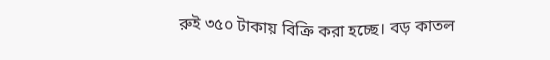রুই ৩৫০ টাকায় বিক্রি করা হচ্ছে। বড় কাতল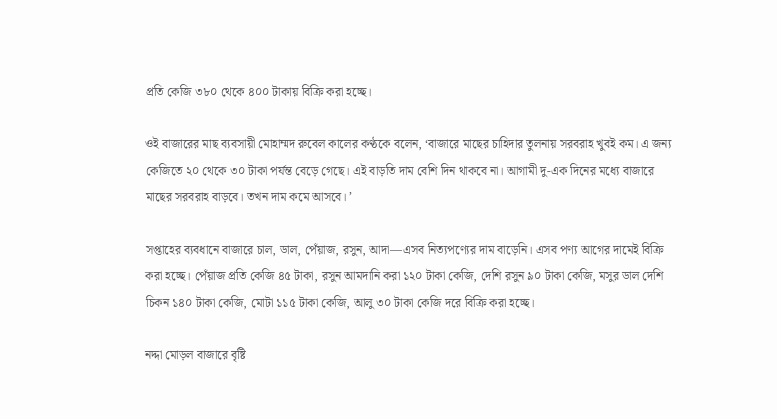প্রতি কেজি ৩৮০ থেকে ৪০০ টাকায় বিক্রি করা হচ্ছে।

ওই বাজারের মাছ ব্যবসায়ী মোহাম্মদ রুবেল কালের কণ্ঠকে বলেন, ‘বাজারে মাছের চাহিদার তুলনায় সরবরাহ খুবই কম। এ জন্য কেজিতে ২০ থেকে ৩০ টাকা পর্যন্ত বেড়ে গেছে। এই বাড়তি দাম বেশি দিন থাকবে না। আগামী দু-এক দিনের মধ্যে বাজারে মাছের সরবরাহ বাড়বে। তখন দাম কমে আসবে। ’

সপ্তাহের ব্যবধানে বাজারে চাল, ডাল, পেঁয়াজ, রসুন, আদা—এসব নিত্যপণ্যের দাম বাড়েনি। এসব পণ্য আগের দামেই বিক্রি করা হচ্ছে। পেঁয়াজ প্রতি কেজি ৪৫ টাকা, রসুন আমদানি করা ১২০ টাকা কেজি, দেশি রসুন ৯০ টাকা কেজি, মসুর ডাল দেশি চিকন ১৪০ টাকা কেজি, মোটা ১১৫ টাকা কেজি, আলু ৩০ টাকা কেজি দরে বিক্রি করা হচ্ছে।

নদ্দা মোড়ল বাজারে বৃষ্টি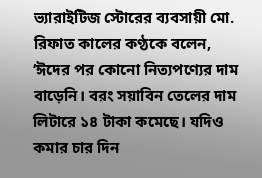ভ্যারাইটিজ স্টোরের ব্যবসায়ী মো. রিফাত কালের কণ্ঠকে বলেন, ‘ঈদের পর কোনো নিত্যপণ্যের দাম বাড়েনি। বরং সয়াবিন তেলের দাম লিটারে ১৪ টাকা কমেছে। যদিও কমার চার দিন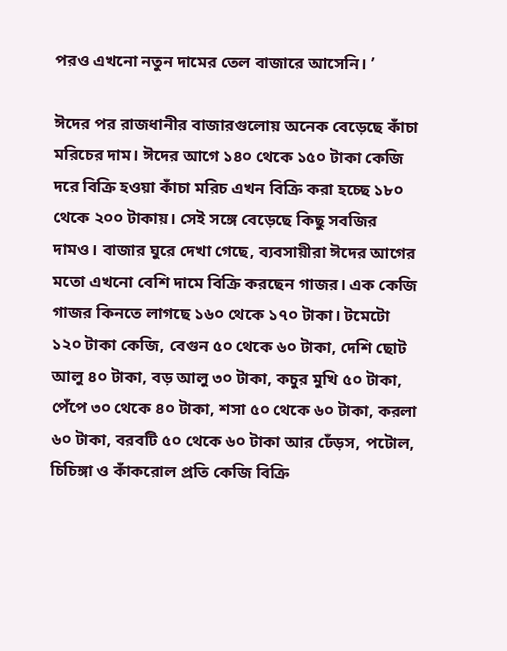পরও এখনো নতুন দামের তেল বাজারে আসেনি। ’

ঈদের পর রাজধানীর বাজারগুলোয় অনেক বেড়েছে কাঁচা মরিচের দাম। ঈদের আগে ১৪০ থেকে ১৫০ টাকা কেজি দরে বিক্রি হওয়া কাঁচা মরিচ এখন বিক্রি করা হচ্ছে ১৮০ থেকে ২০০ টাকায়। সেই সঙ্গে বেড়েছে কিছু সবজির দামও। বাজার ঘুরে দেখা গেছে, ব্যবসায়ীরা ঈদের আগের মতো এখনো বেশি দামে বিক্রি করছেন গাজর। এক কেজি গাজর কিনতে লাগছে ১৬০ থেকে ১৭০ টাকা। টমেটো ১২০ টাকা কেজি, বেগুন ৫০ থেকে ৬০ টাকা, দেশি ছোট আলু ৪০ টাকা, বড় আলু ৩০ টাকা, কচুর মুখি ৫০ টাকা, পেঁপে ৩০ থেকে ৪০ টাকা, শসা ৫০ থেকে ৬০ টাকা, করলা ৬০ টাকা, বরবটি ৫০ থেকে ৬০ টাকা আর ঢেঁড়স, পটোল, চিচিঙ্গা ও কাঁকরোল প্রতি কেজি বিক্রি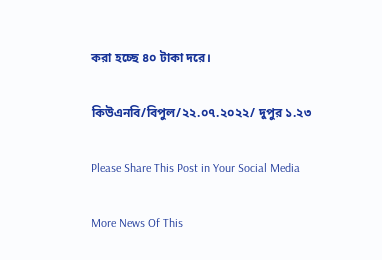করা হচ্ছে ৪০ টাকা দরে।

কিউএনবি/বিপুল/২২.০৭.২০২২/ দুপুর ১.২৩

Please Share This Post in Your Social Media

More News Of This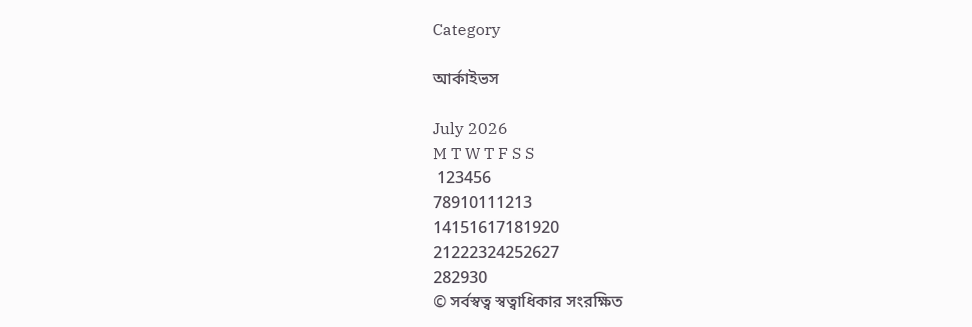Category

আর্কাইভস

July 2026
M T W T F S S
 123456
78910111213
14151617181920
21222324252627
282930
© সর্বস্বত্ব স্বত্বাধিকার সংরক্ষিত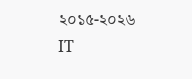২০১৫-২০২৬
IT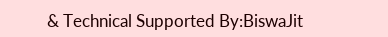& Technical Supported By:BiswaJit